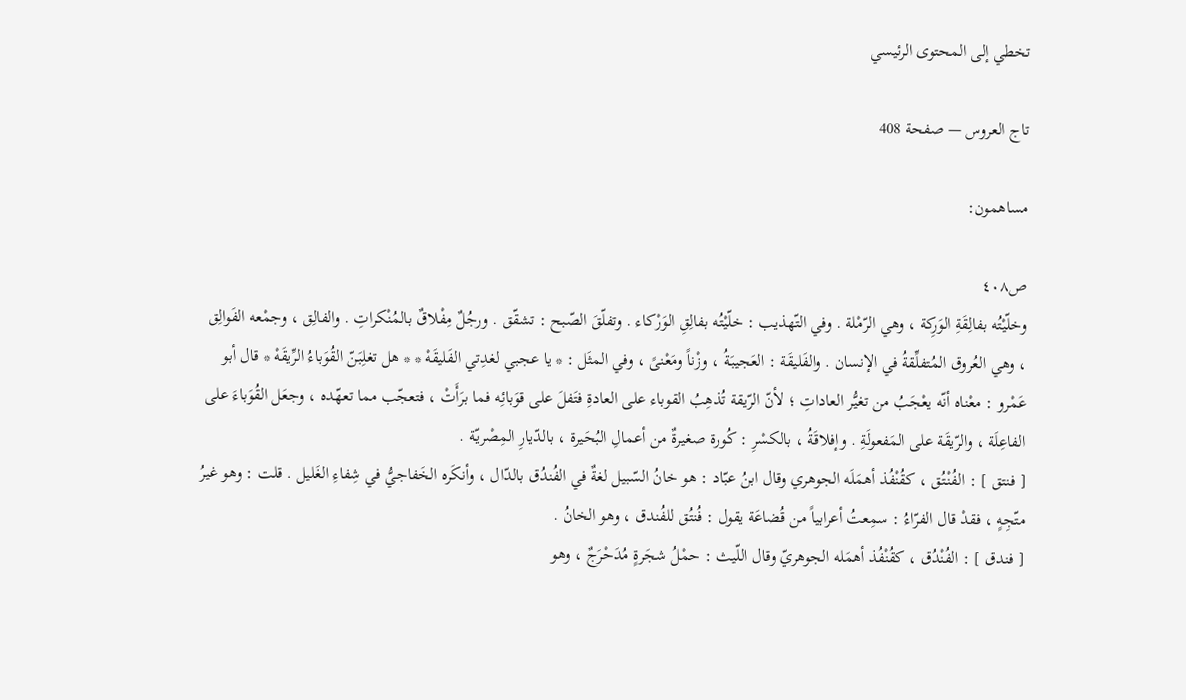تخطي إلى المحتوى الرئيسي

تاج العروس — صفحة 408

مساهمون:

ص٤٠٨
وخلّيْتُه بفالِقَةِ الوَرِكة ، وهي الرّمْلة . وفي التّهذيب : خلّيْتُه بفالِقِ الوَرْكاء . وتفلّقَ الصّبح : تشقّق . ورجُلٌ مِفْلاقٌ بالمُنْكراتِ . والفالِق ، وجمْعه الفَوالِق ، وهي العُروق المُتفلِّقةُ في الإنسان . والفَليقَة : العَجيبَةُ ، وزْناً ومَعْنىً ، وفي المثَل : * يا عجبي لغدِتي الفَليقَهْ * * هل تغلِبَنّ القُوَباءُ الرِّيقَهْ * قال أبو عَمْرو : معْناه أنّه يعْجَبُ من تغيُّر العاداتِ ؛ لأنّ الرّيقة تُذهِبُ القوباء على العادةِ فتَفلَ على قوَبائِه فما برَأَتْ ، فتعجّب مما تعهّده ، وجعَل القُوَباءَ على الفاعِلَة ، والرّيقَة على المَفعولَةِ . وإفلاقَةُ ، بالكسْرِ : كُورة صغيرةٌ من أعمالِ البُحَيرة ، بالدّيارِ المِصْريّة .
[ فنتق ] : الفُنْتُق ، كقُنْفُذ أهمَلَه الجوهري وقال ابنُ عبّاد : هو خانُ السّبيل لغةٌ في الفُندُق بالدّال ، وأنكَره الخَفاجيُّ في شِفاءِ الغَليل . قلت : وهو غيرُ متّجِهٍ ، فقدْ قال الفرّاءُ : سمِعتُ أعرابياً من قُضاعَة يقول : فُنتُق للفُندق ، وهو الخانُ .
[ فندق ] : الفُنْدُق ، كقُنْفُذ أهمَله الجوهريّ وقال اللّيث : حمْلُ شجَرةٍ مُدَحْرَجٌ ، وهو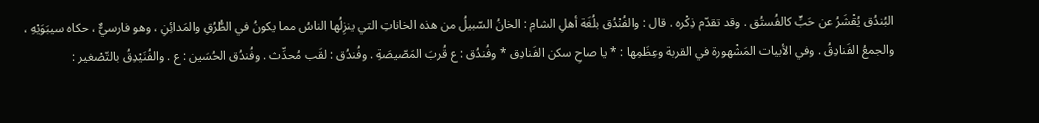البُندُق يُقْشَرُ عن حَبٍّ كالفُستُق . وقد تقدّم ذِكْره . قال : والفُنْدُق بلُغَة أهلِ الشامِ : الخانُ السّبيلُ من هذه الخاناتِ التي ينزِلُها الناسُ مما يكونُ في الطُّرُقِ والمَدائِنِ ، وهو فارسيٌّ ، حكاه سيبَوَيْهِ ، والجمعُ الفَنادِقُ . وفي الأبيات المَشْهورة في القربة وعِظَمِها : * يا صاحِ سكن الفَنادِق * وفُندُق : ع قُربَ المَصّيصَةِ . وفُندُق : لقَب مُحدِّث . وفُندُق الحُسَين : ع . والفُنَيْدِقُ بالتّصْغير :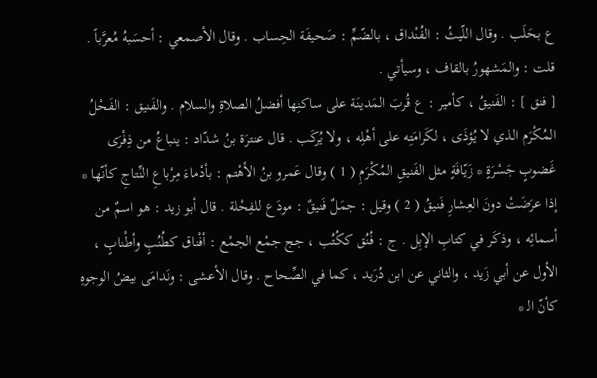ع بحَلَب . وقال اللّيثُ : الفُنْداق ، بالضّمِّ : صَحيفَة الحِساب . وقال الأصمعي : أحسَبهُ مُعرَّباً . قلت : والمَشهورُ بالقاف ، وسيأتي .
[ فنق ] : الفَنيقُ ، كأمير : ع قُربَ المَدينَة على ساكنِها أفضلُ الصلاةِ والسلام . والفَنيق : الفَحْلُ المُكْرَم الذي لا يُؤذَى ، لكَرامَتِه على أهْلِه ، ولا يُركَب . قال عنترَة بنُ شدّاد : ينباعُ من ذِفْرَى غَضوبٍ جَسْرَةٍ * زَيّافَةٍ مثل الفَنيقِ المُكْرَمِ ( 1 ) وقال عَمرو بنُ الأهْتم : بأدْماءَ مِرْباعِ النِّتاجِ كأنّها * إذا عرَضَتْ دونَ العِشارِ فَنيقُ ( 2 ) وقيل : جمَلٌ فَنيقٌ : مودَع للفِحْلة . قال أبو زيد : هو اسمٌ من أسمائِه ، وذكَر في كتابِ الإبِل . ج : فُنُق ككُتُب ، جج جمْع الجمْع : أفْناق كطُنُبٍ وأطْنابٍ ، الأول عن أبي زَيد ، والثاني عن ابن دُرَيد ، كما في الصِّحاح . وقال الأعشى : ونَدامَى بيضُ الوجوهِ كأنّ ال‍ *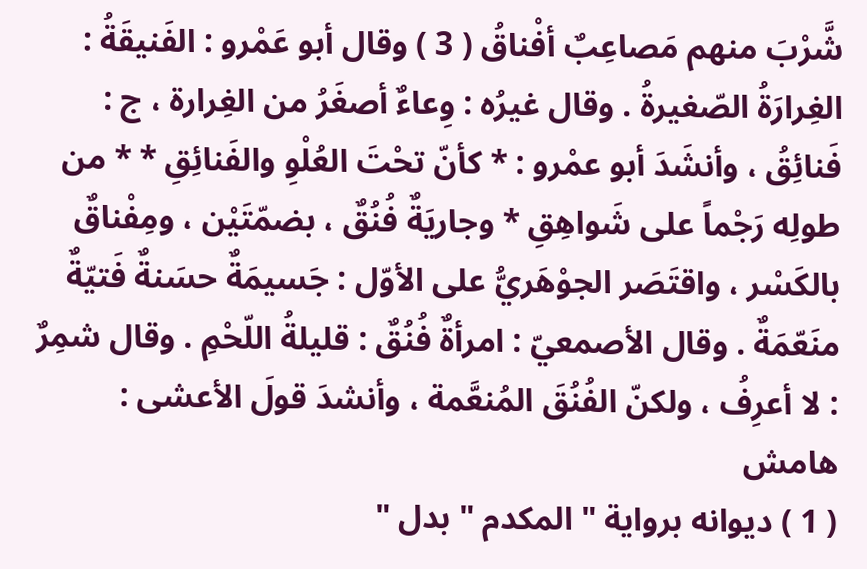شَّرْبَ منهم مَصاعِبٌ أفْناقُ ( 3 ) وقال أبو عَمْرو : الفَنيقَةُ : الغِرارَةُ الصّغيرةُ . وقال غيرُه : وِعاءٌ أصغَرُ من الغِرارة ، ج : فَنائِقُ ، وأنشَدَ أبو عمْرو : * كأنّ تحْتَ العُلْوِ والفَنائِقِ * * من طولِه رَجْماً على شَواهِقِ * وجاريَةٌ فُنُقٌ ، بضمّتَيْن ، ومِفْناقٌ بالكَسْر ، واقتَصَر الجوْهَريُّ على الأوّل : جَسيمَةٌ حسَنةٌ فَتيّةٌ منَعّمَةٌ . وقال الأصمعيّ : امرأةٌ فُنُقٌ : قليلةُ اللّحْمِ . وقال شمِرٌ : لا أعرِفُ ، ولكنّ الفُنُقَ المُنعَّمة ، وأنشدَ قولَ الأعشى :
هامش
( 1 ) ديوانه برواية " المكدم " بدل "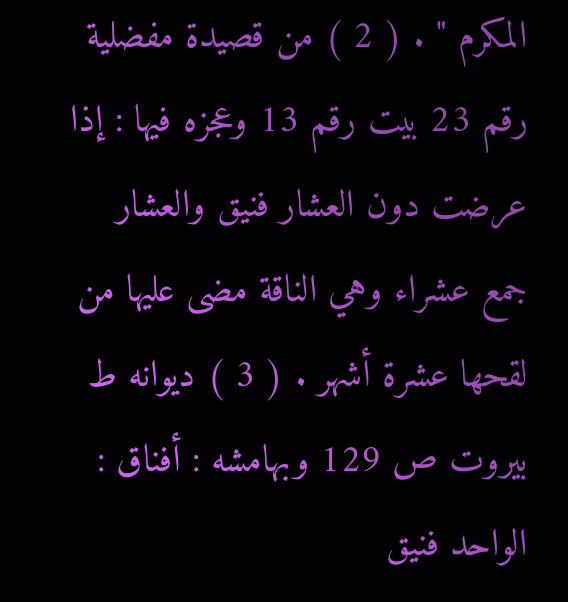المكرم " . ( 2 ) من قصيدة مفضلية رقم 23 بيت رقم 13 وعجزه فيها : إذا عرضت دون العشار فنيق والعشار جمع عشراء وهي الناقة مضى عليها من لقحها عشرة أشهر . ( 3 ) ديوانه ط بيروت ص 129 وبهامشه : أفناق : الواحد فنيق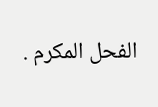الفحل المكرم .